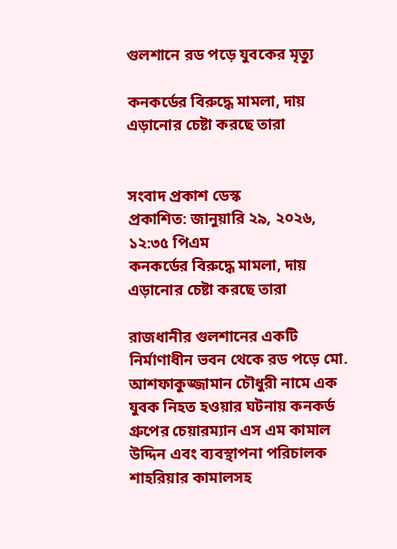গুলশানে রড পড়ে যুবকের মৃত্যু

কনকর্ডের বিরুদ্ধে মামলা, দায় এড়ানোর চেষ্টা করছে তারা


সংবাদ প্রকাশ ডেস্ক
প্রকাশিত: জানুয়ারি ২৯, ২০২৬, ১২:৩৫ পিএম
কনকর্ডের বিরুদ্ধে মামলা, দায় এড়ানোর চেষ্টা করছে তারা

রাজধানীর গুলশানের একটি নির্মাণাধীন ভবন থেকে রড পড়ে মো. আশফাকুজ্জামান চৌধুরী নামে এক যুবক নিহত হওয়ার ঘটনায় কনকর্ড গ্রুপের চেয়ারম্যান এস এম কামাল উদ্দিন এবং ব্যবস্থাপনা পরিচালক শাহরিয়ার কামালসহ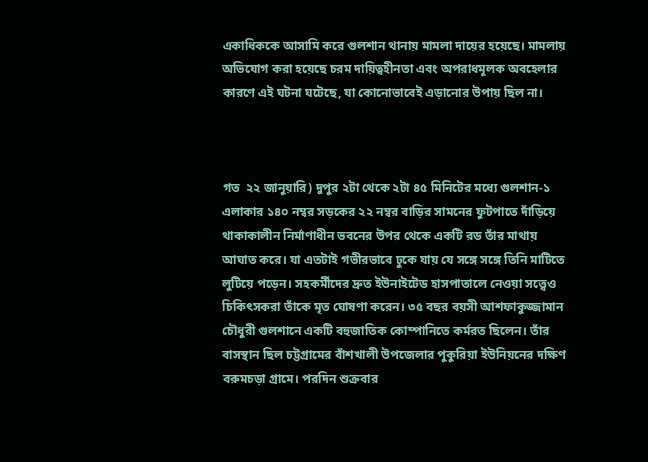একাধিককে আসামি করে গুলশান থানায় মামলা দায়ের হয়েছে। মামলায় অভিযোগ করা হয়েছে চরম দায়িত্বহীনতা এবং অপরাধমূলক অবহেলার কারণে এই ঘটনা ঘটেছে, যা কোনোভাবেই এড়ানোর উপায় ছিল না।



গত  ২২ জানুয়ারি) দুপুর ২টা থেকে ২টা ৪৫ মিনিটের মধ্যে গুলশান-১ এলাকার ১৪০ নম্বর সড়কের ২২ নম্বর বাড়ির সামনের ফুটপাতে দাঁড়িয়ে থাকাকালীন নির্মাণাধীন ভবনের উপর থেকে একটি রড তাঁর মাথায় আঘাত করে। যা এতটাই গভীরভাবে ঢুকে যায় যে সঙ্গে সঙ্গে তিনি মাটিতে লুটিয়ে পড়েন। সহকর্মীদের দ্রুত ইউনাইটেড হাসপাতালে নেওয়া সত্ত্বেও চিকিৎসকরা তাঁকে মৃত ঘোষণা করেন। ৩৫ বছর বয়সী আশফাকুজ্জামান চৌধুরী গুলশানে একটি বহুজাতিক কোম্পানিতে কর্মরত ছিলেন। তাঁর বাসস্থান ছিল চট্টগ্রামের বাঁশখালী উপজেলার পুকুরিয়া ইউনিয়নের দক্ষিণ বরুমচড়া গ্রামে। পরদিন শুক্রবার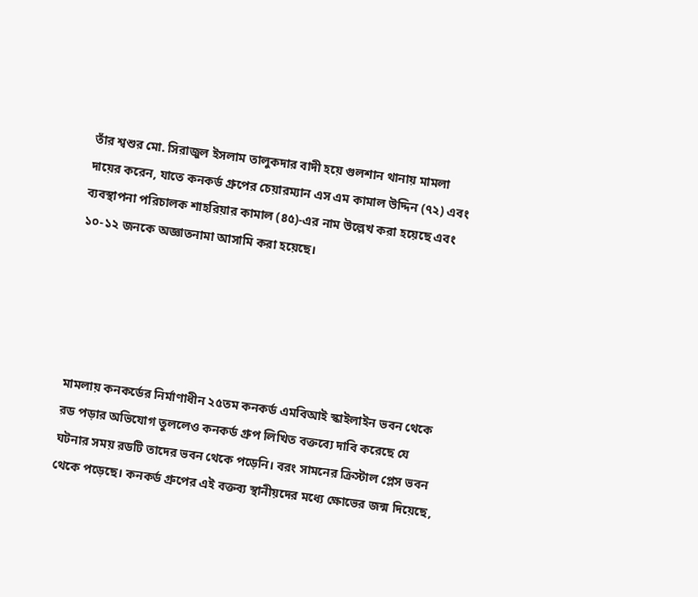তাঁর শ্বশুর মো. সিরাজুল ইসলাম তালুকদার বাদী হয়ে গুলশান থানায় মামলা দায়ের করেন, যাতে কনকর্ড গ্রুপের চেয়ারম্যান এস এম কামাল উদ্দিন (৭২) এবং ব্যবস্থাপনা পরিচালক শাহরিয়ার কামাল (৪৫)-এর নাম উল্লেখ করা হয়েছে এবং ১০-১২ জনকে অজ্ঞাতনামা আসামি করা হয়েছে।





মামলায় কনকর্ডের নির্মাণাধীন ২৫তম কনকর্ড এমবিআই স্কাইলাইন ভবন থেকে রড পড়ার অভিযোগ তুললেও কনকর্ড গ্রুপ লিখিত বক্তব্যে দাবি করেছে যে ঘটনার সময় রডটি তাদের ভবন থেকে পড়েনি। বরং সামনের ক্রিস্টাল প্লেস ভবন থেকে পড়েছে। কনকর্ড গ্রুপের এই বক্তব্য স্থানীয়দের মধ্যে ক্ষোভের জন্ম দিয়েছে,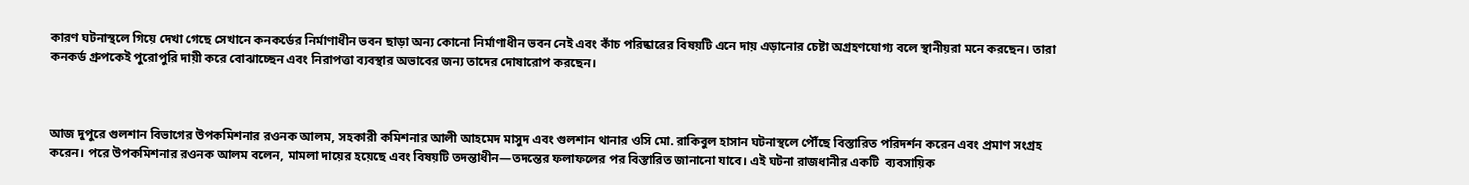কারণ ঘটনাস্থলে গিয়ে দেখা গেছে সেখানে কনকর্ডের নির্মাণাধীন ভবন ছাড়া অন্য কোনো নির্মাণাধীন ভবন নেই এবং কাঁচ পরিষ্কারের বিষয়টি এনে দায় এড়ানোর চেষ্টা অগ্রহণযোগ্য বলে স্থানীয়রা মনে করছেন। তারা কনকর্ড গ্রুপকেই পুরোপুরি দায়ী করে বোঝাচ্ছেন এবং নিরাপত্তা ব্যবস্থার অভাবের জন্য তাদের দোষারোপ করছেন।



আজ দুপুরে গুলশান বিভাগের উপকমিশনার রওনক আলম, সহকারী কমিশনার আলী আহমেদ মাসুদ এবং গুলশান থানার ওসি মো. রাকিবুল হাসান ঘটনাস্থলে পৌঁছে বিস্তারিত পরিদর্শন করেন এবং প্রমাণ সংগ্রহ করেন। পরে উপকমিশনার রওনক আলম বলেন, মামলা দায়ের হয়েছে এবং বিষয়টি তদন্তাধীন—তদন্তের ফলাফলের পর বিস্তারিত জানানো যাবে। এই ঘটনা রাজধানীর একটি  ব্যবসায়িক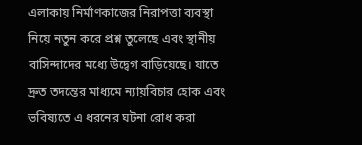এলাকায় নির্মাণকাজের নিরাপত্তা ব্যবস্থা নিয়ে নতুন করে প্রশ্ন তুলেছে এবং স্থানীয় বাসিন্দাদের মধ্যে উদ্বেগ বাড়িয়েছে। যাতে দ্রুত তদন্তের মাধ্যমে ন্যায়বিচার হোক এবং ভবিষ্যতে এ ধরনের ঘটনা রোধ করা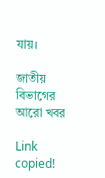যায়।

জাতীয় বিভাগের আরো খবর

Link copied!